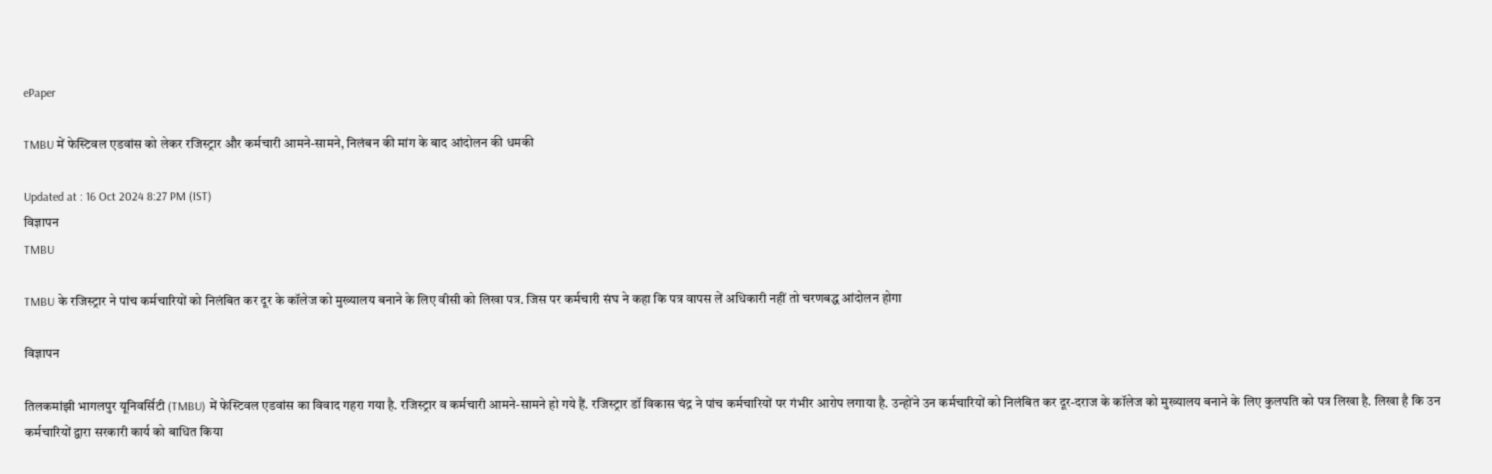ePaper

TMBU में फेस्टिवल एडवांस को लेकर रजिस्ट्रार और कर्मचारी आमने-सामने, निलंबन की मांग के बाद आंदोलन की धमकी

Updated at : 16 Oct 2024 8:27 PM (IST)
विज्ञापन
TMBU

TMBU के रजिस्ट्रार ने पांच कर्मचारियों को निलंबित कर दूर के कॉलेज को मुख्यालय बनाने के लिए वीसी को लिखा पत्र. जिस पर कर्मचारी संघ ने कहा कि पत्र वापस लें अधिकारी नहीं तो चरणबद्ध आंदोलन होगा

विज्ञापन

तिलकमांझी भागलपुर यूनिवर्सिटी (TMBU) में फेस्टिवल एडवांस का विवाद गहरा गया है. रजिस्ट्रार व कर्मचारी आमने-सामने हो गये हैं. रजिस्ट्रार डॉ विकास चंद्र ने पांच कर्मचारियों पर गंभीर आरोप लगाया है. उन्होंने उन कर्मचारियों को निलंबित कर दूर-दराज के कॉलेज को मुख्यालय बनाने के लिए कुलपति को पत्र लिखा है. लिखा है कि उन कर्मचारियों द्वारा सरकारी कार्य को बाधित किया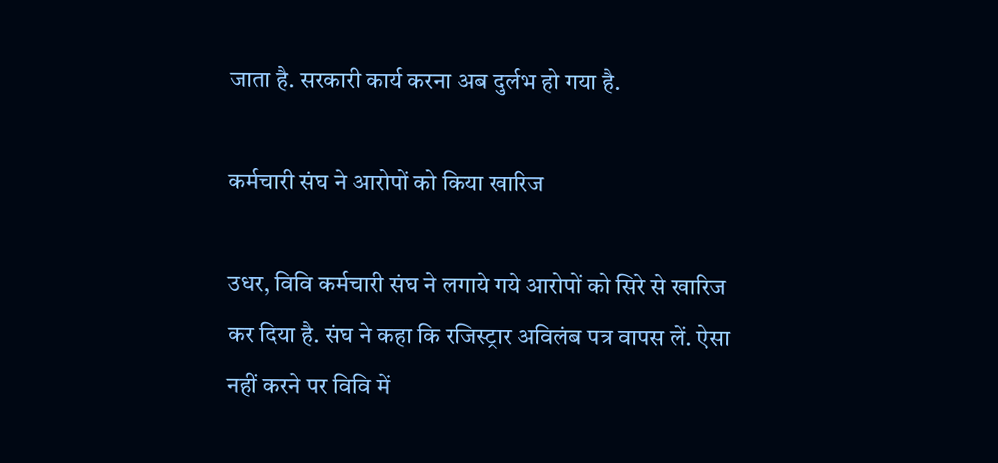जाता है. सरकारी कार्य करना अब दुर्लभ हो गया है.

कर्मचारी संघ ने आरोपों को किया खारिज

उधर, विवि कर्मचारी संघ ने लगाये गये आरोपों को सिरे से खारिज कर दिया है. संघ ने कहा कि रजिस्ट्रार अविलंब पत्र वापस लें. ऐसा नहीं करने पर विवि में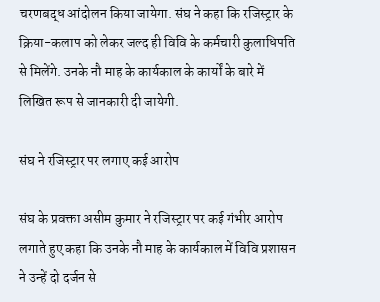चरणबद्ध आंदोलन किया जायेगा. संघ ने कहा कि रजिस्ट्रार के क्रिया-कलाप को लेकर जल्द ही विवि के कर्मचारी कुलाधिपति से मिलेंगे. उनके नौ माह के कार्यकाल के कार्यों के बारे में लिखित रूप से जानकारी दी जायेगी.

संघ ने रजिस्ट्रार पर लगाए कई आरोप

संघ के प्रवक्ता असीम कुमार ने रजिस्ट्रार पर कई गंभीर आरोप लगाते हुए कहा कि उनके नौ माह के कार्यकाल में विवि प्रशासन ने उन्हें दो दर्जन से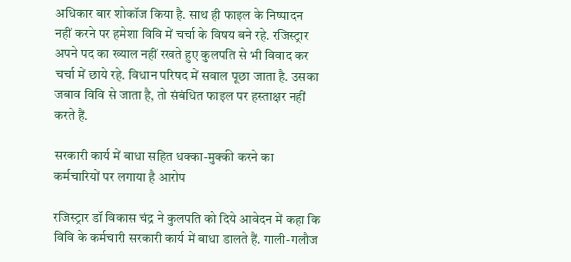अधिकार बार शोकॉज किया है. साथ ही फाइल के निष्पादन नहीं करने पर हमेशा विवि में चर्चा के विषय बने रहे. रजिस्ट्रार अपने पद का ख्याल नहीं रखते हुए कुलपति से भी विवाद कर चर्चा में छाये रहे. विधान परिषद में सवाल पूछा जाता है. उसका जबाव विवि से जाता है, तो संबंधित फाइल पर हस्ताक्षर नहीं करते हैं.

सरकारी कार्य में बाधा सहित धक्का-मुक्की करने का कर्मचारियों पर लगाया है आरोप

रजिस्ट्रार डॉ विकास चंद्र ने कुलपति को दिये आवेदन में कहा कि विवि के कर्मचारी सरकारी कार्य में बाधा डालते हैं. गाली-गलौज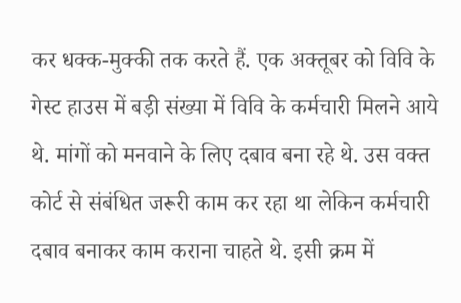कर धक्क-मुक्की तक करते हैं. एक अक्तूबर को विवि के गेस्ट हाउस में बड़ी संख्या में विवि के कर्मचारी मिलने आये थे. मांगों को मनवाने के लिए दबाव बना रहे थे. उस वक्त कोर्ट से संबंधित जरूरी काम कर रहा था लेकिन कर्मचारी दबाव बनाकर काम कराना चाहते थे. इसी क्रम में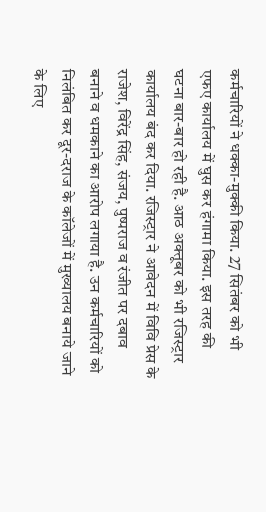कर्मचारियों ने धक्का-मुक्की किया. 27 सितंबर को भी एफए कार्यालय में घुस कर हंगामा किया. इस तरह की घटना बार-बार हो रही है. आठ अक्तूबर को भी रजिस्ट्रार कार्यालय बंद कर दिया. रजिस्ट्रार ने आवेदन में विवि प्रेस के राजेश, विरेंद्र सिंह, संजय, पुष्पराज व रंजीत पर दबाव बनाने व धमकाने का आरोप लगाया है. उन कर्मचारियों को निलंबित कर दूर-दराज के कॉलेजों में मुख्यालय बनाये जाने के लिए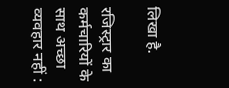लिखा है.

रजिस्ट्रार का कर्मचारियों के साथ अच्छा व्यवहार नहीं :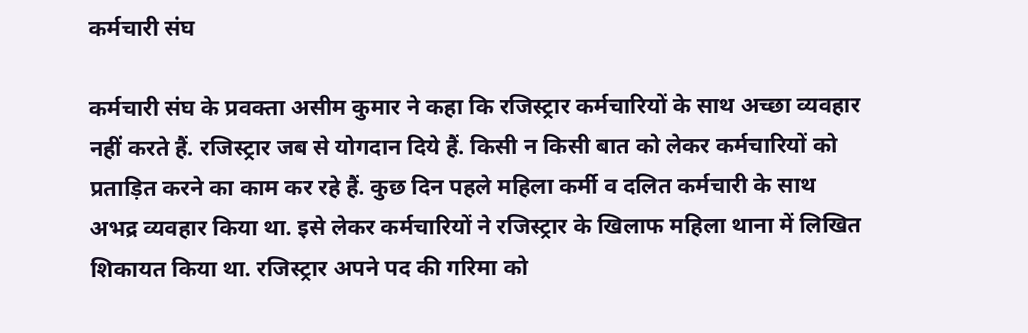कर्मचारी संघ

कर्मचारी संघ के प्रवक्ता असीम कुमार ने कहा कि रजिस्ट्रार कर्मचारियों के साथ अच्छा व्यवहार नहीं करते हैं. रजिस्ट्रार जब से योगदान दिये हैं. किसी न किसी बात को लेकर कर्मचारियों को प्रताड़ित करने का काम कर रहे हैं. कुछ दिन पहले महिला कर्मी व दलित कर्मचारी के साथ अभद्र व्यवहार किया था. इसे लेकर कर्मचारियों ने रजिस्ट्रार के खिलाफ महिला थाना में लिखित शिकायत किया था. रजिस्ट्रार अपने पद की गरिमा को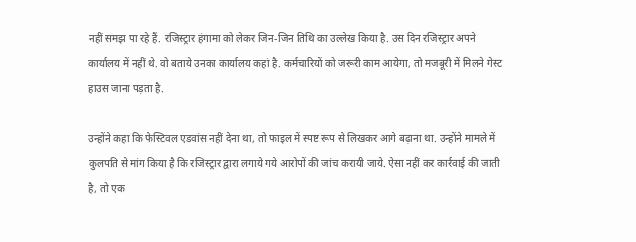नहीं समझ पा रहे हैं. रजिस्ट्रार हंगामा को लेकर जिन-जिन तिथि का उल्लेख किया है. उस दिन रजिस्ट्रार अपने कार्यालय में नहीं थे. वो बताये उनका कार्यालय कहां है. कर्मचारियों को जरूरी काम आयेगा, तो मजबूरी में मिलने गेस्ट हाउस जाना पड़ता है.

उन्होंने कहा कि फेस्टिवल एडवांस नहीं देना था, तो फाइल में स्पष्ट रूप से लिखकर आगे बढ़ाना था. उन्होंने मामले में कुलपति से मांग किया है कि रजिस्ट्रार द्वारा लगाये गये आरोपों की जांच करायी जाये. ऐसा नहीं कर कार्रवाई की जाती है, तो एक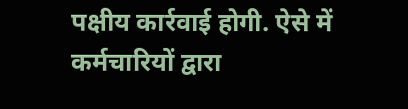पक्षीय कार्रवाई होगी. ऐसे में कर्मचारियों द्वारा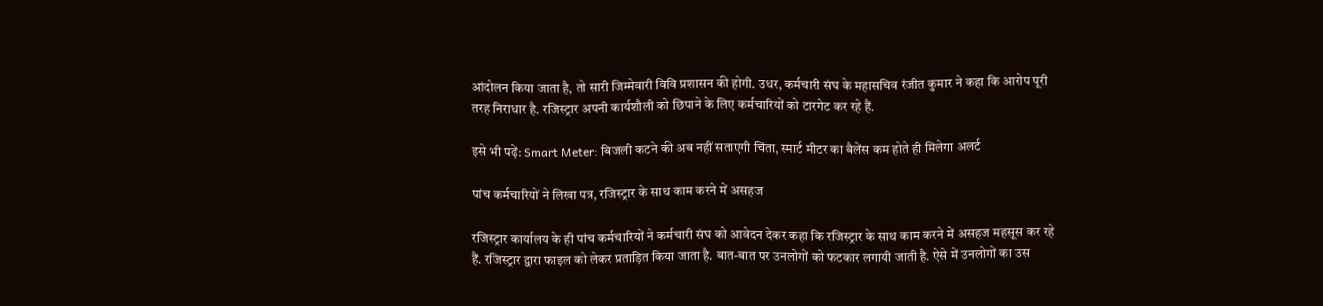आंदोलन किया जाता है, तो सारी जिम्मेवारी विवि प्रशासन की होगी. उधर, कर्मचारी संघ के महासचिव रंजीत कुमार ने कहा कि आरोप पूरी तरह निराधार है. रजिस्ट्रार अपनी कार्यशौली को छिपाने के लिए कर्मचारियों को टारगेट कर रहे हैं.

इसे भी पढ़ें: Smart Meter: बिजली कटने की अब नहीं सताएगी चिंता, स्मार्ट मीटर का बैलेंस कम होते ही मिलेगा अलर्ट

पांच कर्मचारियों ने लिखा पत्र, रजिस्ट्रार के साथ काम करने में असहज

रजिस्ट्रार कार्यालय के ही पांच कर्मचारियों ने कर्मचारी संघ को आवेदन देकर कहा कि रजिस्ट्रार के साथ काम करने में असहज महसूस कर रहे हैं. रजिस्ट्रार द्वारा फाइल को लेकर प्रताड़ित किया जाता है. बात-बात पर उनलोगों को फटकार लगायी जाती है. ऐसे में उनलोगों का उस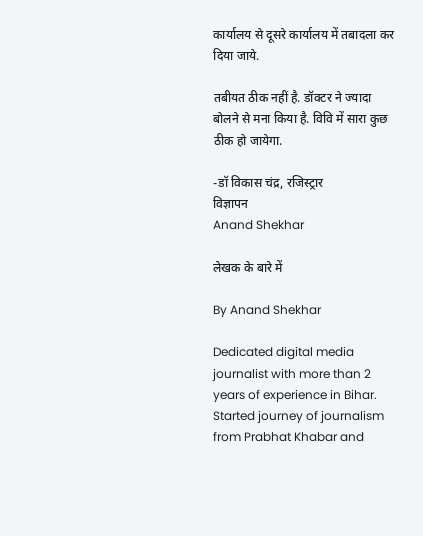कार्यालय से दूसरे कार्यालय में तबादला कर दिया जाये.

तबीयत ठीक नहीं है. डॉक्टर ने ज्यादा बोलने से मना किया है. विवि में सारा कुछ ठीक हो जायेगा.

-डॉ विकास चंद्र, रजिस्ट्रार
विज्ञापन
Anand Shekhar

लेखक के बारे में

By Anand Shekhar

Dedicated digital media journalist with more than 2 years of experience in Bihar. Started journey of journalism from Prabhat Khabar and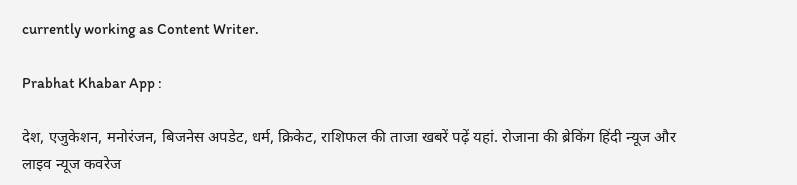currently working as Content Writer.

Prabhat Khabar App :

देश, एजुकेशन, मनोरंजन, बिजनेस अपडेट, धर्म, क्रिकेट, राशिफल की ताजा खबरें पढ़ें यहां. रोजाना की ब्रेकिंग हिंदी न्यूज और लाइव न्यूज कवरेज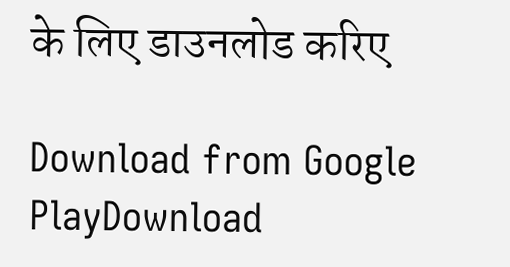के लिए डाउनलोड करिए

Download from Google PlayDownload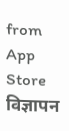from App Store
विज्ञापन